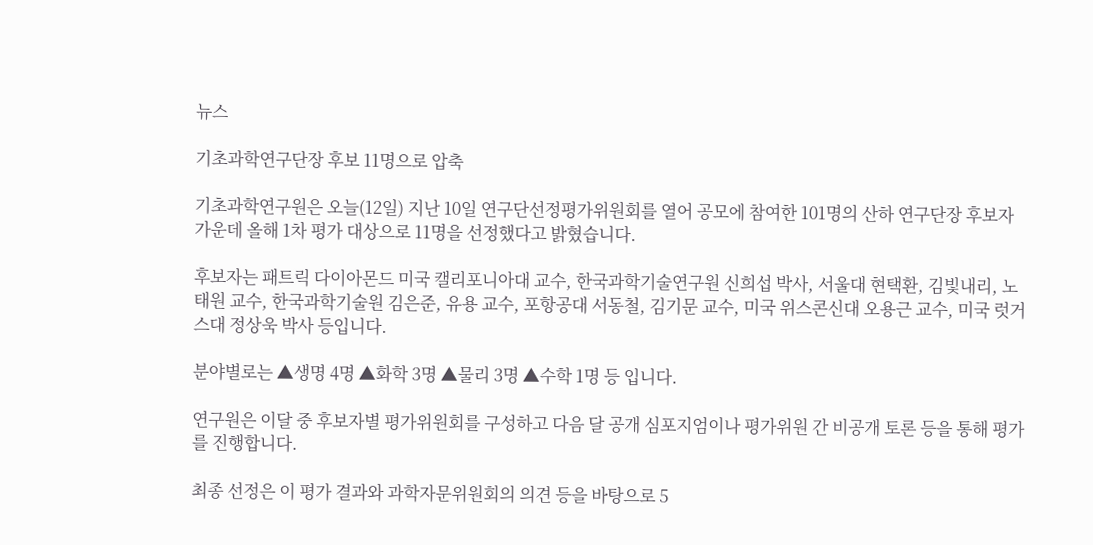뉴스

기초과학연구단장 후보 11명으로 압축

기초과학연구원은 오늘(12일) 지난 10일 연구단선정평가위원회를 열어 공모에 참여한 101명의 산하 연구단장 후보자 가운데 올해 1차 평가 대상으로 11명을 선정했다고 밝혔습니다.

후보자는 패트릭 다이아몬드 미국 캘리포니아대 교수, 한국과학기술연구원 신희섭 박사, 서울대 현택환, 김빛내리, 노태원 교수, 한국과학기술원 김은준, 유용 교수, 포항공대 서동철, 김기문 교수, 미국 위스콘신대 오용근 교수, 미국 럿거스대 정상욱 박사 등입니다.

분야별로는 ▲생명 4명 ▲화학 3명 ▲물리 3명 ▲수학 1명 등 입니다.

연구원은 이달 중 후보자별 평가위원회를 구성하고 다음 달 공개 심포지엄이나 평가위원 간 비공개 토론 등을 통해 평가를 진행합니다.

최종 선정은 이 평가 결과와 과학자문위원회의 의견 등을 바탕으로 5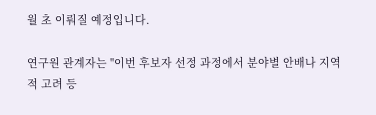월 초 이뤄질 예정입니다.

연구원 관계자는 "이번 후보자 선정 과정에서 분야별 안배나 지역적 고려 등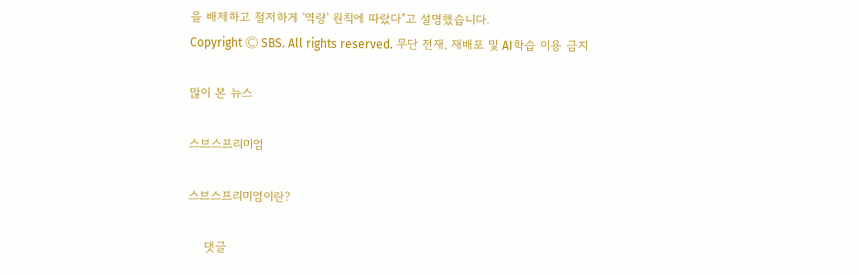을 배제하고 철저하게 '역량' 원칙에 따랐다"고 설명했습니다.
Copyright Ⓒ SBS. All rights reserved. 무단 전재, 재배포 및 AI학습 이용 금지

많이 본 뉴스

스브스프리미엄

스브스프리미엄이란?

    댓글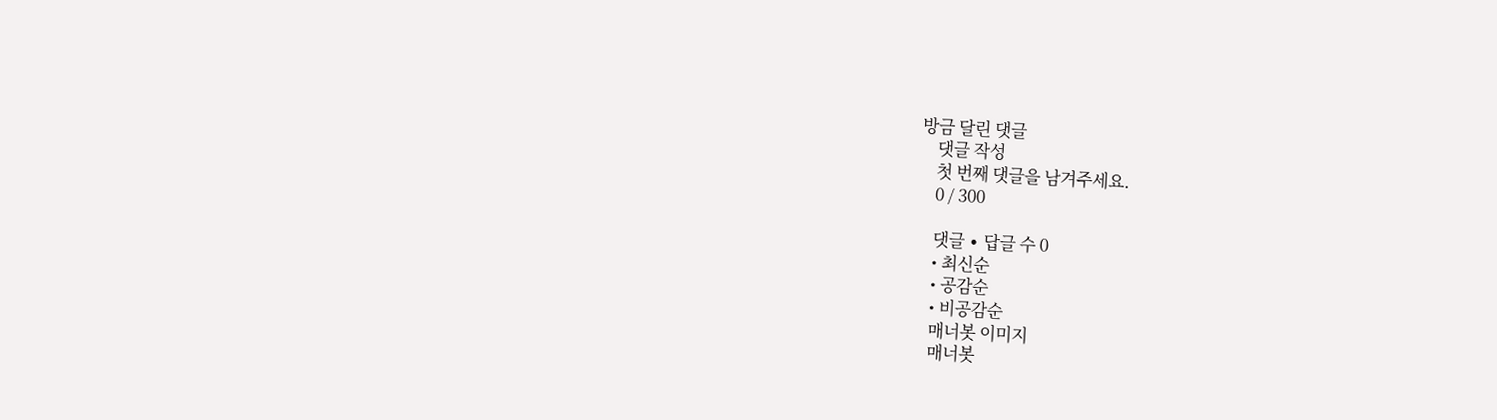방금 달린 댓글
    댓글 작성
    첫 번째 댓글을 남겨주세요.
    0 / 300

    댓글 ∙ 답글 수 0
    • 최신순
    • 공감순
    • 비공감순
    매너봇 이미지
    매너봇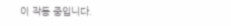이 작동 중입니다.